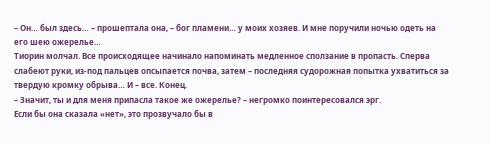– Он… был здесь… – прошептала она, – бог пламени… у моих хозяев. И мне поручили ночью одеть на его шею ожерелье…
Тиорин молчал. Все происходящее начинало напоминать медленное сползание в пропасть. Сперва слабеют руки, из-под пальцев опсыпается почва, затем – последняя судорожная попытка ухватиться за твердую кромку обрыва… И – все. Конец.
– Значит, ты и для меня припасла такое же ожерелье? – негромко поинтересовался эрг.
Если бы она сказала «нет», это прозвучало бы в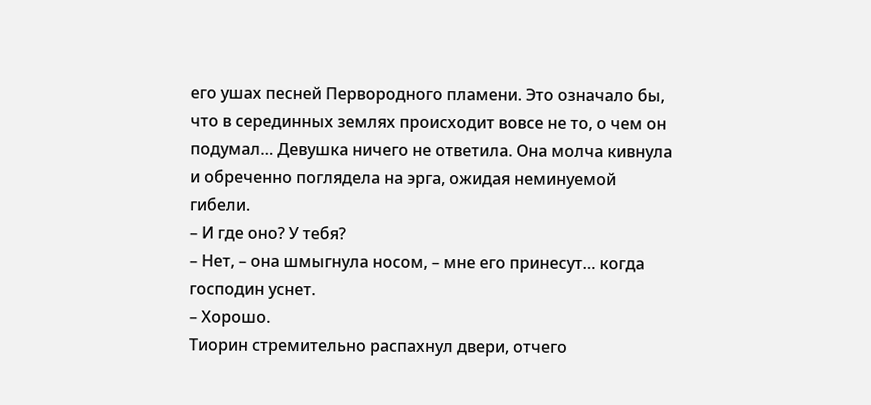его ушах песней Первородного пламени. Это означало бы, что в серединных землях происходит вовсе не то, о чем он подумал… Девушка ничего не ответила. Она молча кивнула и обреченно поглядела на эрга, ожидая неминуемой гибели.
– И где оно? У тебя?
– Нет, – она шмыгнула носом, – мне его принесут… когда господин уснет.
– Хорошо.
Тиорин стремительно распахнул двери, отчего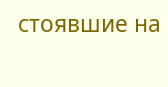стоявшие на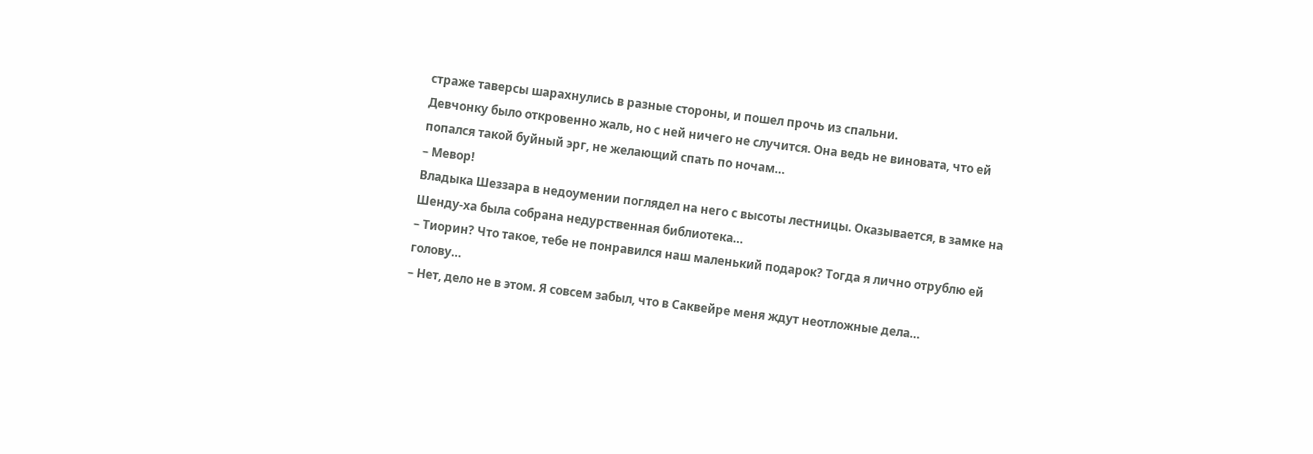страже таверсы шарахнулись в разные стороны, и пошел прочь из спальни.
Девчонку было откровенно жаль, но с ней ничего не случится. Она ведь не виновата, что ей попался такой буйный эрг, не желающий спать по ночам…
– Мевор!
Владыка Шеззара в недоумении поглядел на него с высоты лестницы. Оказывается, в замке на Шенду-ха была собрана недурственная библиотека…
– Тиорин? Что такое, тебе не понравился наш маленький подарок? Тогда я лично отрублю ей голову…
– Нет, дело не в этом. Я совсем забыл, что в Саквейре меня ждут неотложные дела…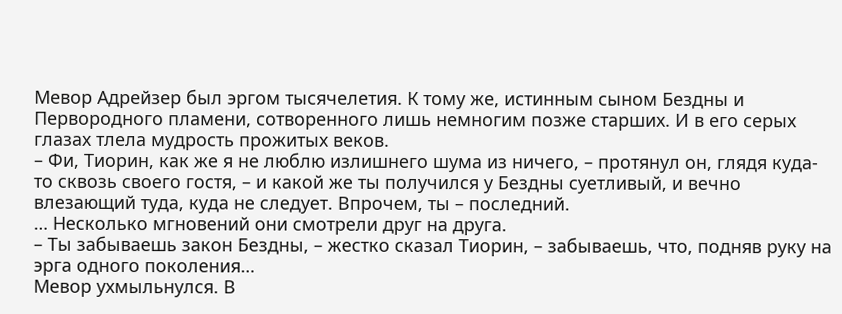Мевор Адрейзер был эргом тысячелетия. К тому же, истинным сыном Бездны и Первородного пламени, сотворенного лишь немногим позже старших. И в его серых глазах тлела мудрость прожитых веков.
– Фи, Тиорин, как же я не люблю излишнего шума из ничего, – протянул он, глядя куда-то сквозь своего гостя, – и какой же ты получился у Бездны суетливый, и вечно влезающий туда, куда не следует. Впрочем, ты – последний.
… Несколько мгновений они смотрели друг на друга.
– Ты забываешь закон Бездны, – жестко сказал Тиорин, – забываешь, что, подняв руку на эрга одного поколения…
Мевор ухмыльнулся. В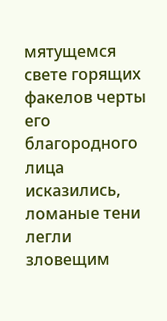мятущемся свете горящих факелов черты его благородного лица исказились, ломаные тени легли зловещим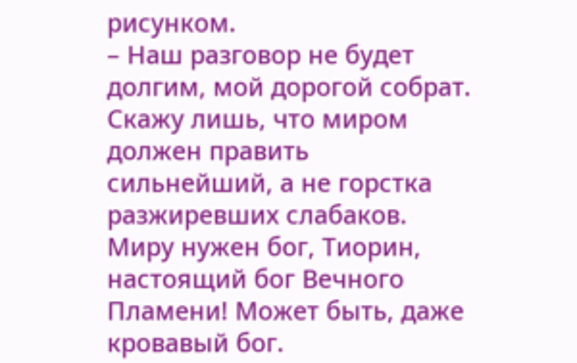рисунком.
– Наш разговор не будет долгим, мой дорогой собрат. Скажу лишь, что миром должен править сильнейший, а не горстка разжиревших слабаков. Миру нужен бог, Тиорин, настоящий бог Вечного Пламени! Может быть, даже кровавый бог.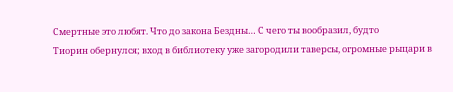Смертные это любят. Что до закона Бездны… С чего ты вообразил, будто
Тиорин обернулся; вход в библиотеку уже загородили таверсы, огромные рыцари в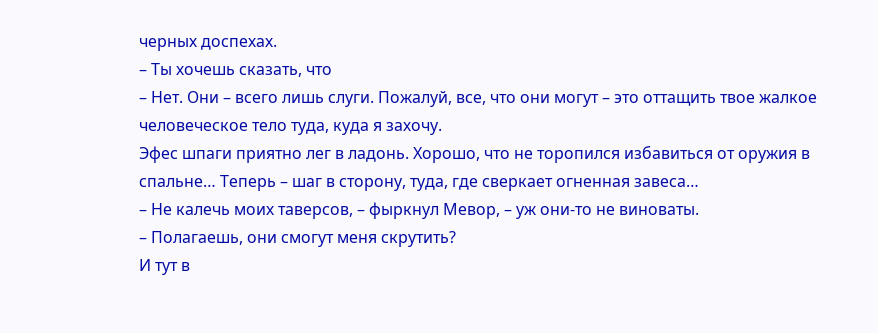черных доспехах.
– Ты хочешь сказать, что
– Нет. Они – всего лишь слуги. Пожалуй, все, что они могут – это оттащить твое жалкое человеческое тело туда, куда я захочу.
Эфес шпаги приятно лег в ладонь. Хорошо, что не торопился избавиться от оружия в спальне… Теперь – шаг в сторону, туда, где сверкает огненная завеса…
– Не калечь моих таверсов, – фыркнул Мевор, – уж они-то не виноваты.
– Полагаешь, они смогут меня скрутить?
И тут в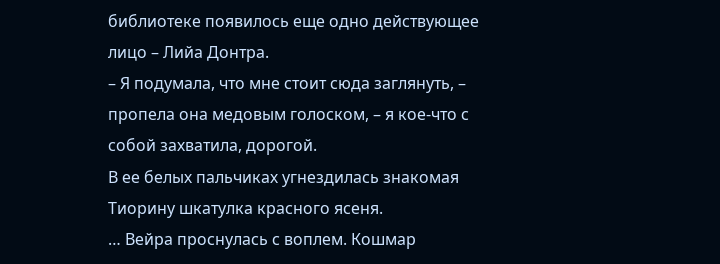библиотеке появилось еще одно действующее лицо – Лийа Донтра.
– Я подумала, что мне стоит сюда заглянуть, – пропела она медовым голоском, – я кое-что с собой захватила, дорогой.
В ее белых пальчиках угнездилась знакомая Тиорину шкатулка красного ясеня.
… Вейра проснулась с воплем. Кошмар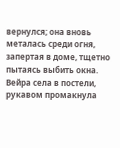вернулся; она вновь металась среди огня, запертая в доме, тщетно пытаясь выбить окна.
Вейра села в постели, рукавом промакнула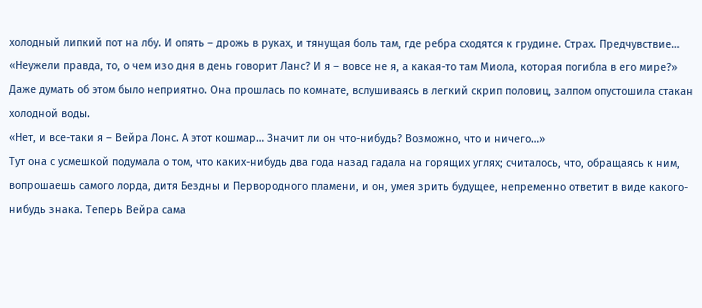холодный липкий пот на лбу. И опять – дрожь в руках, и тянущая боль там, где ребра сходятся к грудине. Страх. Предчувствие…
«Неужели правда, то, о чем изо дня в день говорит Ланс? И я – вовсе не я, а какая-то там Миола, которая погибла в его мире?»
Даже думать об этом было неприятно. Она прошлась по комнате, вслушиваясь в легкий скрип половиц, залпом опустошила стакан холодной воды.
«Нет, и все-таки я – Вейра Лонс. А этот кошмар… Значит ли он что-нибудь? Возможно, что и ничего…»
Тут она с усмешкой подумала о том, что каких-нибудь два года назад гадала на горящих углях; считалось, что, обращаясь к ним, вопрошаешь самого лорда, дитя Бездны и Первородного пламени, и он, умея зрить будущее, непременно ответит в виде какого-нибудь знака. Теперь Вейра сама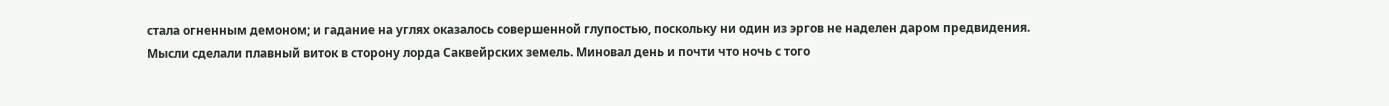стала огненным демоном; и гадание на углях оказалось совершенной глупостью, поскольку ни один из эргов не наделен даром предвидения.
Мысли сделали плавный виток в сторону лорда Саквейрских земель. Миновал день и почти что ночь с того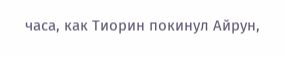часа, как Тиорин покинул Айрун,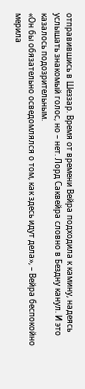отправившись в Шеззар. Время от времени Вейра подходила к камину, надеясь услышать знакомый голос, но – нет. Лорд Саквейра словно в Бездну канул. И это казалось подозрительным.
«Он бы обязательно осведомлялся о том, как здесь идут дела», – Вейра беспокойно мерила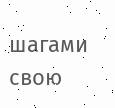шагами свою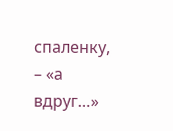спаленку, – «а вдруг…»